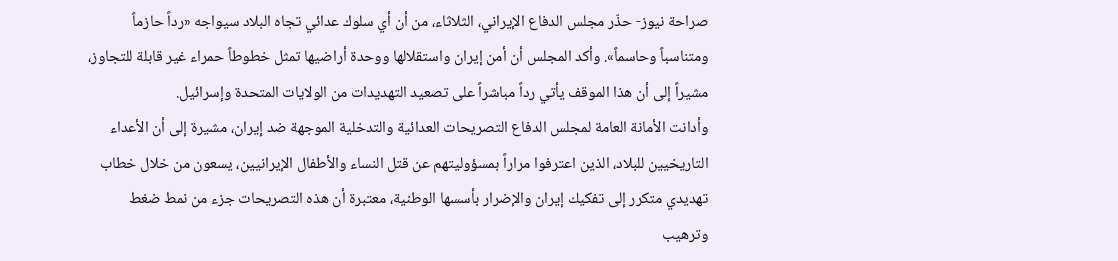صراحة نيوز- حذّر مجلس الدفاع الإيراني، الثلاثاء، من أن أي سلوك عدائي تجاه البلاد سيواجه «رداً حازماً ومتناسباً وحاسماً». وأكد المجلس أن أمن إيران واستقلالها ووحدة أراضيها تمثل خطوطاً حمراء غير قابلة للتجاوز، مشيراً إلى أن هذا الموقف يأتي رداً مباشراً على تصعيد التهديدات من الولايات المتحدة وإسرائيل.
وأدانت الأمانة العامة لمجلس الدفاع التصريحات العدائية والتدخلية الموجهة ضد إيران، مشيرة إلى أن الأعداء التاريخيين للبلاد، الذين اعترفوا مراراً بمسؤوليتهم عن قتل النساء والأطفال الإيرانيين، يسعون من خلال خطاب تهديدي متكرر إلى تفكيك إيران والإضرار بأسسها الوطنية، معتبرة أن هذه التصريحات جزء من نمط ضغط وترهيب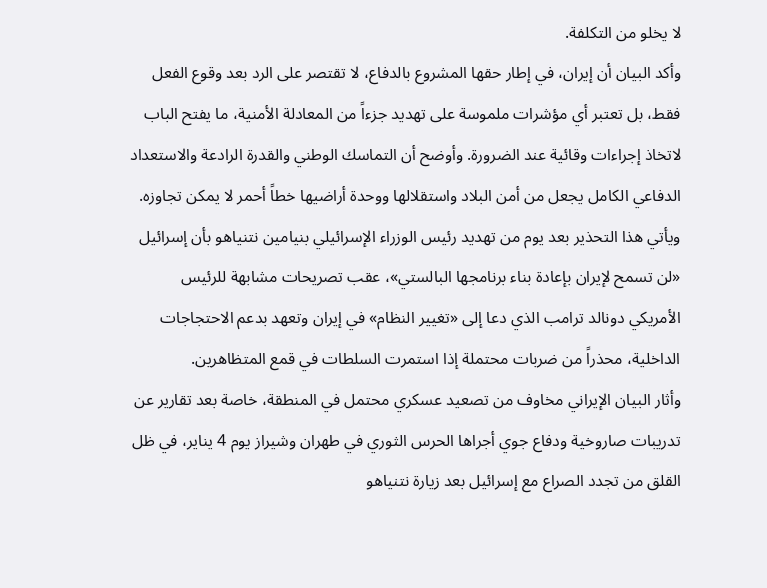لا يخلو من التكلفة.
وأكد البيان أن إيران، في إطار حقها المشروع بالدفاع، لا تقتصر على الرد بعد وقوع الفعل فقط، بل تعتبر أي مؤشرات ملموسة على تهديد جزءاً من المعادلة الأمنية، ما يفتح الباب لاتخاذ إجراءات وقائية عند الضرورة. وأوضح أن التماسك الوطني والقدرة الرادعة والاستعداد الدفاعي الكامل يجعل من أمن البلاد واستقلالها ووحدة أراضيها خطاً أحمر لا يمكن تجاوزه.
ويأتي هذا التحذير بعد يوم من تهديد رئيس الوزراء الإسرائيلي بنيامين نتنياهو بأن إسرائيل «لن تسمح لإيران بإعادة بناء برنامجها البالستي»، عقب تصريحات مشابهة للرئيس الأمريكي دونالد ترامب الذي دعا إلى «تغيير النظام» في إيران وتعهد بدعم الاحتجاجات الداخلية، محذراً من ضربات محتملة إذا استمرت السلطات في قمع المتظاهرين.
وأثار البيان الإيراني مخاوف من تصعيد عسكري محتمل في المنطقة، خاصة بعد تقارير عن تدريبات صاروخية ودفاع جوي أجراها الحرس الثوري في طهران وشيراز يوم 4 يناير، في ظل القلق من تجدد الصراع مع إسرائيل بعد زيارة نتنياهو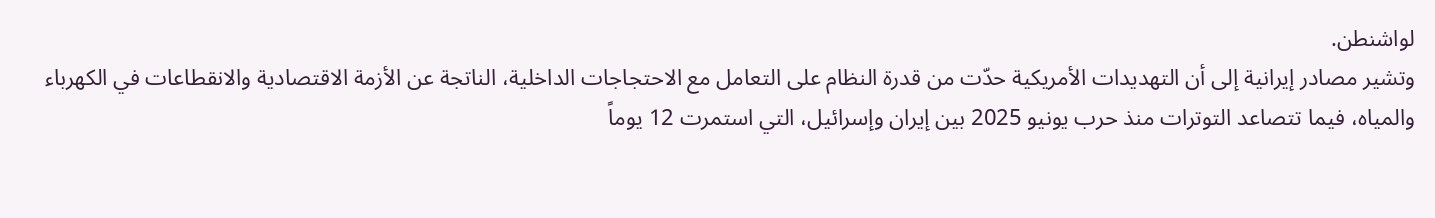لواشنطن.
وتشير مصادر إيرانية إلى أن التهديدات الأمريكية حدّت من قدرة النظام على التعامل مع الاحتجاجات الداخلية، الناتجة عن الأزمة الاقتصادية والانقطاعات في الكهرباء والمياه، فيما تتصاعد التوترات منذ حرب يونيو 2025 بين إيران وإسرائيل، التي استمرت 12 يوماً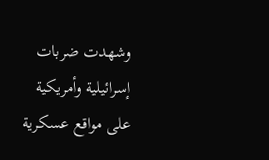وشهدت ضربات إسرائيلية وأمريكية على مواقع عسكرية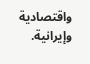واقتصادية وإيرانية.